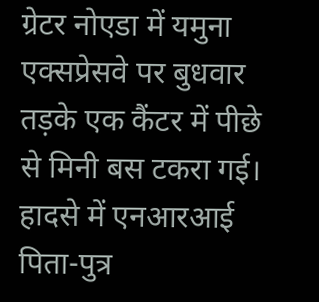ग्रेटर नोएडा में यमुना एक्सप्रेसवे पर बुधवार तड़के एक कैंटर में पीछे से मिनी बस टकरा गई। हादसे में एनआरआई पिता-पुत्र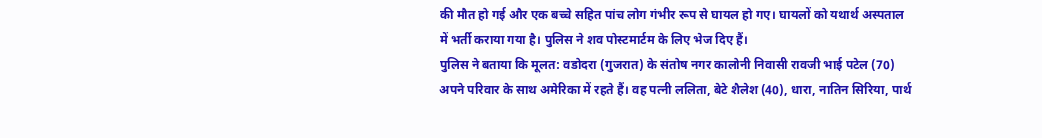की मौत हो गई और एक बच्चे सहित पांच लोग गंभीर रूप से घायल हो गए। घायलों को यथार्थ अस्पताल में भर्ती कराया गया है। पुलिस ने शव पोस्टमार्टम के लिए भेज दिए हैं।
पुलिस ने बताया कि मूलत: वडोदरा (गुजरात) के संतोष नगर कालोनी निवासी रावजी भाई पटेल (70) अपने परिवार के साथ अमेरिका में रहते हैं। वह पत्नी ललिता, बेटे शैलेश (40), धारा, नातिन सिरिया, पार्थ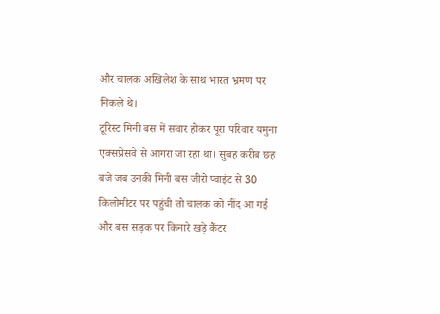और चालक अखिलेश के साथ भारत भ्रमण पर निकले थे।
टूरिस्ट मिनी बस में सवार होकर पूरा परिवार यमुना एक्सप्रेसवे से आगरा जा रहा था। सुबह करीब छह बजे जब उनकी मिनी बस जीरो प्वाइंट से 30 किलोमीटर पर पहुंची तो चालक को नींद आ गई और बस सड़क पर किनारे खड़े कैंटर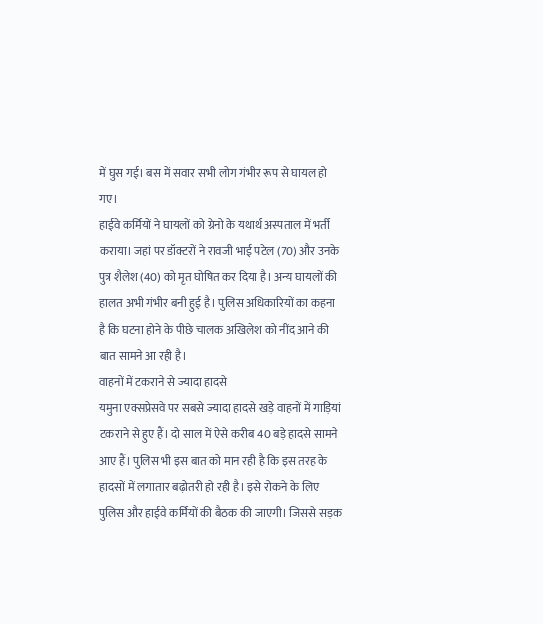में घुस गई। बस में सवार सभी लोग गंभीर रूप से घायल हो गए।
हाईवे कर्मियों ने घायलों को ग्रेनो के यथार्थ अस्पताल में भर्ती कराया। जहां पर डॉक्टरों ने रावजी भाई पटेल (70) और उनके पुत्र शैलेश (40) को मृत घोषित कर दिया है। अन्य घायलों की हालत अभी गंभीर बनी हुई है। पुलिस अधिकारियों का कहना है कि घटना होने के पीछे चालक अखिलेश को नींद आने की बात सामने आ रही है।
वाहनों में टकराने से ज्यादा हादसे
यमुना एक्सप्रेसवे पर सबसे ज्यादा हादसे खड़े वाहनों में गाड़ियां टकराने से हुए हैं। दो साल में ऐसे करीब 40 बड़े हादसे सामने आए हैं। पुलिस भी इस बात को मान रही है कि इस तरह के हादसों में लगातार बढ़ोतरी हो रही है। इसे रोकने के लिए पुलिस और हाईवे कर्मियों की बैठक की जाएगी। जिससे सड़क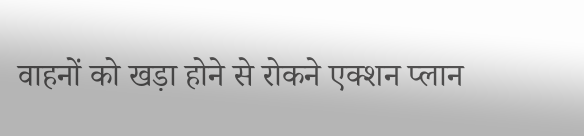वाहनों को खड़ा होने से रोकने एक्शन प्लान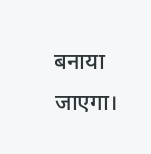बनाया जाएगा।